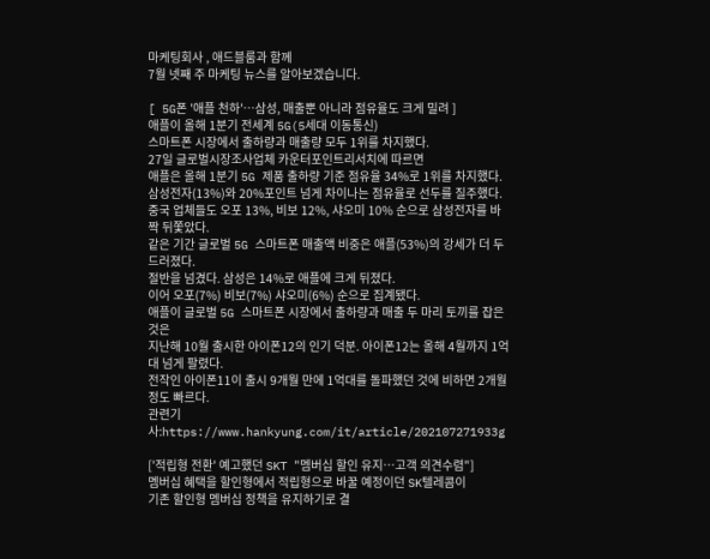마케팅회사 , 애드블룸과 함께
7월 넷째 주 마케팅 뉴스를 알아보겠습니다.

[ 5G폰 '애플 천하'…삼성, 매출뿐 아니라 점유율도 크게 밀려 ]
애플이 올해 1분기 전세계 5G(5세대 이동통신)
스마트폰 시장에서 출하량과 매출량 모두 1위를 차지했다.
27일 글로벌시장조사업체 카운터포인트리서치에 따르면
애플은 올해 1분기 5G 제품 출하량 기준 점유율 34%로 1위를 차지했다.
삼성전자(13%)와 20%포인트 넘게 차이나는 점유율로 선두를 질주했다.
중국 업체들도 오포 13%, 비보 12%, 샤오미 10% 순으로 삼성전자를 바짝 뒤쫓았다.
같은 기간 글로벌 5G 스마트폰 매출액 비중은 애플(53%)의 강세가 더 두드러졌다.
절반을 넘겼다. 삼성은 14%로 애플에 크게 뒤졌다.
이어 오포(7%) 비보(7%) 샤오미(6%) 순으로 집계됐다.
애플이 글로벌 5G 스마트폰 시장에서 출하량과 매출 두 마리 토끼를 잡은 것은
지난해 10월 출시한 아이폰12의 인기 덕분. 아이폰12는 올해 4월까지 1억대 넘게 팔렸다.
전작인 아이폰11이 출시 9개월 만에 1억대를 돌파했던 것에 비하면 2개월 정도 빠르다.
관련기사:https://www.hankyung.com/it/article/202107271933g

['적립형 전환' 예고했던 SKT "멤버십 할인 유지…고객 의견수렴"]
멤버십 혜택을 할인형에서 적립형으로 바꿀 예정이던 SK텔레콤이
기존 할인형 멤버십 정책을 유지하기로 결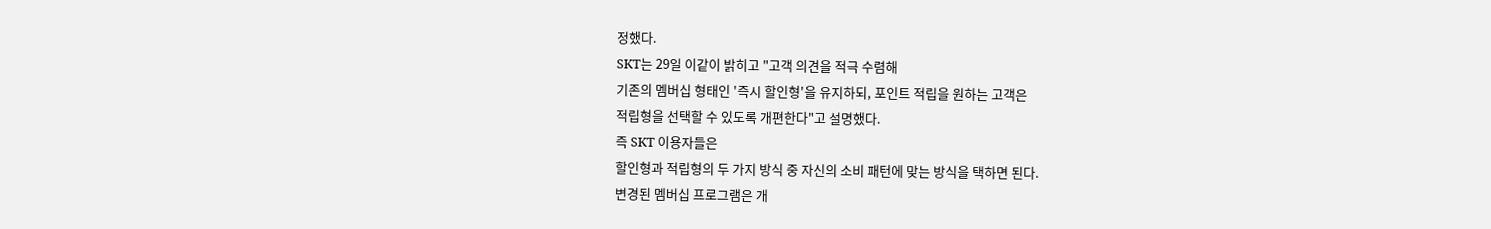정했다.
SKT는 29일 이같이 밝히고 "고객 의견을 적극 수렴해
기존의 멤버십 형태인 '즉시 할인형'을 유지하되, 포인트 적립을 원하는 고객은
적립형을 선택할 수 있도록 개편한다"고 설명했다.
즉 SKT 이용자들은
할인형과 적립형의 두 가지 방식 중 자신의 소비 패턴에 맞는 방식을 택하면 된다.
변경된 멤버십 프로그램은 개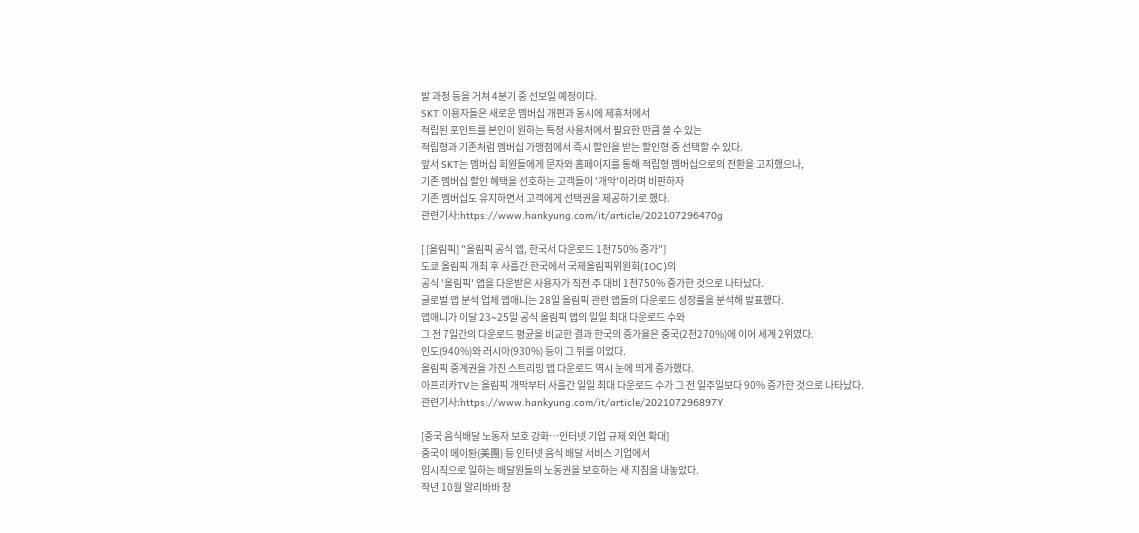발 과정 등을 거쳐 4분기 중 선보일 예정이다.
SKT 이용자들은 새로운 멤버십 개편과 동시에 제휴처에서
적립된 포인트를 본인이 원하는 특정 사용처에서 필요한 만큼 쓸 수 있는
적립형과 기존처럼 멤버십 가맹점에서 즉시 할인을 받는 할인형 중 선택할 수 있다.
앞서 SKT는 멤버십 회원들에게 문자와 홈페이지를 통해 적립형 멤버십으로의 전환을 고지했으나,
기존 멤버십 할인 혜택을 선호하는 고객들이 '개악'이라며 비판하자
기존 멤버십도 유지하면서 고객에게 선택권을 제공하기로 했다.
관련기사:https://www.hankyung.com/it/article/202107296470g

[ [올림픽] "올림픽 공식 앱, 한국서 다운로드 1천750% 증가"]
도쿄 올림픽 개최 후 사흘간 한국에서 국제올림픽위원회(IOC)의
공식 '올림픽' 앱을 다운받은 사용자가 직전 주 대비 1천750% 증가한 것으로 나타났다.
글로벌 앱 분석 업체 앱애니는 28일 올림픽 관련 앱들의 다운로드 성장률을 분석해 발표했다.
앱애니가 이달 23∼25일 공식 올림픽 앱의 일일 최대 다운로드 수와
그 전 7일간의 다운로드 평균을 비교한 결과 한국의 증가율은 중국(2천270%)에 이어 세계 2위였다.
인도(940%)와 러시아(930%) 등이 그 뒤를 이었다.
올림픽 중계권을 가진 스트리밍 앱 다운로드 역시 눈에 띄게 증가했다.
아프리카TV는 올림픽 개막부터 사흘간 일일 최대 다운로드 수가 그 전 일주일보다 90% 증가한 것으로 나타났다.
관련기사:https://www.hankyung.com/it/article/202107296897Y

[중국 음식배달 노동자 보호 강화…인터넷 기업 규제 외연 확대]
중국이 메이퇀(美團) 등 인터넷 음식 배달 서비스 기업에서
임시직으로 일하는 배달원들의 노동권을 보호하는 새 지침을 내놓았다.
작년 10월 알리바바 창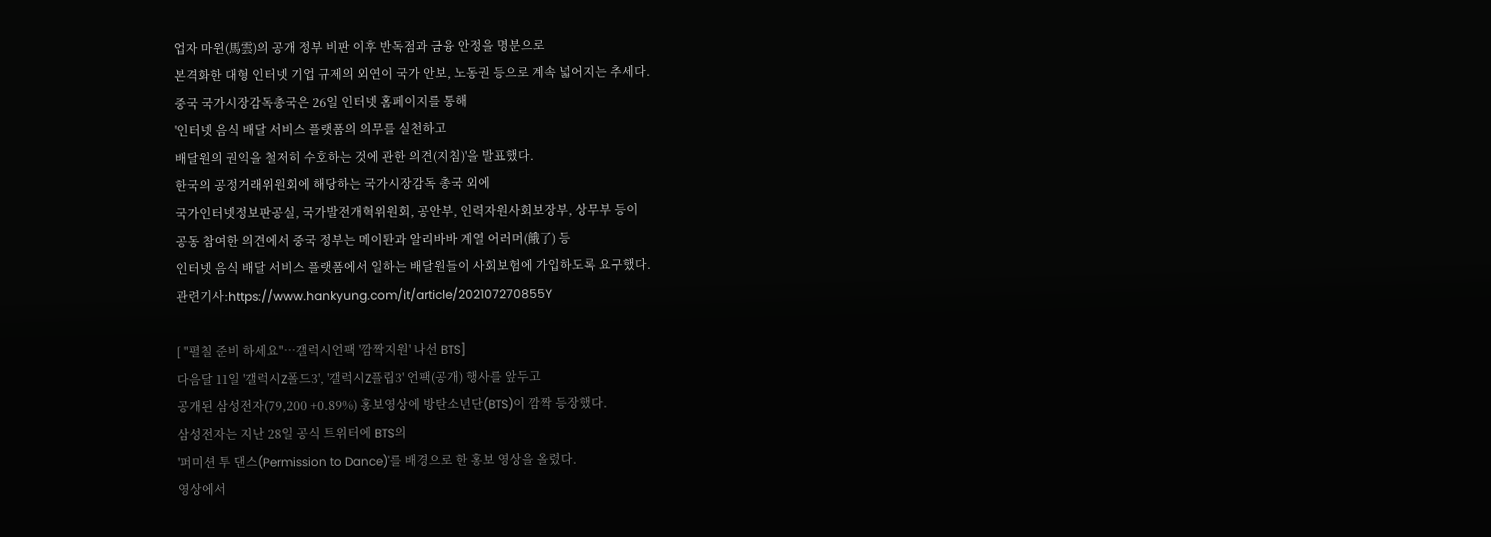업자 마윈(馬雲)의 공개 정부 비판 이후 반독점과 금융 안정을 명분으로
본격화한 대형 인터넷 기업 규제의 외연이 국가 안보, 노동권 등으로 계속 넓어지는 추세다.
중국 국가시장감독총국은 26일 인터넷 홈페이지를 통해
'인터넷 음식 배달 서비스 플랫폼의 의무를 실천하고
배달원의 권익을 철저히 수호하는 것에 관한 의견(지침)'을 발표했다.
한국의 공정거래위원회에 해당하는 국가시장감독 총국 외에
국가인터넷정보판공실, 국가발전개혁위원회, 공안부, 인력자원사회보장부, 상무부 등이
공동 참여한 의견에서 중국 정부는 메이퇀과 알리바바 계열 어러머(餓了) 등
인터넷 음식 배달 서비스 플랫폼에서 일하는 배달원들이 사회보험에 가입하도록 요구했다.
관련기사:https://www.hankyung.com/it/article/202107270855Y

[ "펼칠 준비 하세요"…갤럭시언팩 '깜짝지원' 나선 BTS]
다음달 11일 '갤럭시Z폴드3', '갤럭시Z플립3' 언팩(공개) 행사를 앞두고
공개된 삼성전자(79,200 +0.89%) 홍보영상에 방탄소년단(BTS)이 깜짝 등장했다.
삼성전자는 지난 28일 공식 트위터에 BTS의
'퍼미션 투 댄스(Permission to Dance)'를 배경으로 한 홍보 영상을 올렸다.
영상에서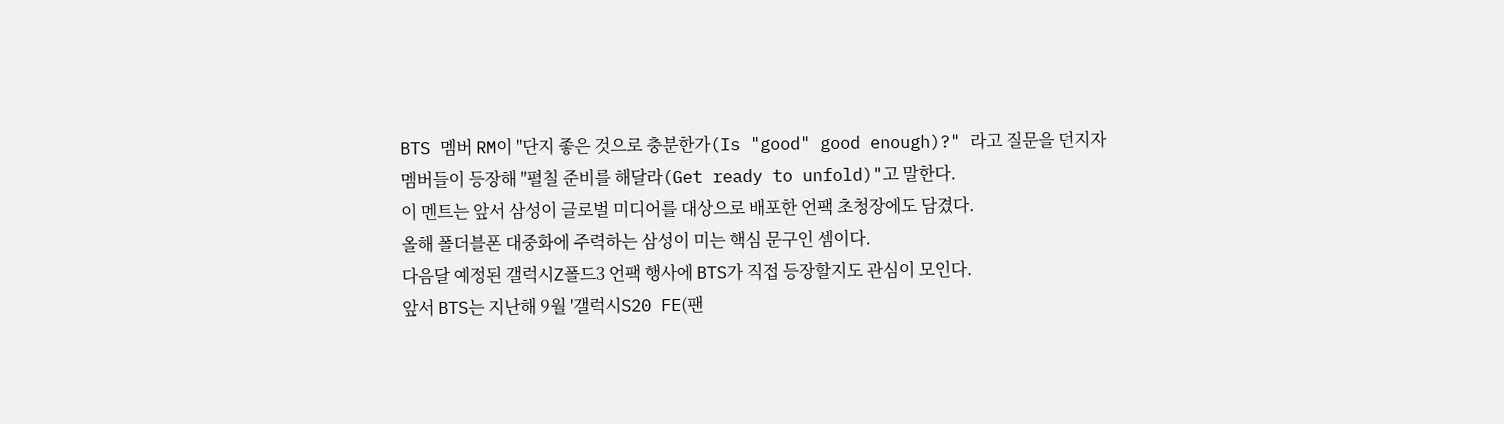BTS 멤버 RM이 "단지 좋은 것으로 충분한가(Is "good" good enough)?" 라고 질문을 던지자
멤버들이 등장해 "펼칠 준비를 해달라(Get ready to unfold)"고 말한다.
이 멘트는 앞서 삼성이 글로벌 미디어를 대상으로 배포한 언팩 초청장에도 담겼다.
올해 폴더블폰 대중화에 주력하는 삼성이 미는 핵심 문구인 셈이다.
다음달 예정된 갤럭시Z폴드3 언팩 행사에 BTS가 직접 등장할지도 관심이 모인다.
앞서 BTS는 지난해 9월 '갤럭시S20 FE(팬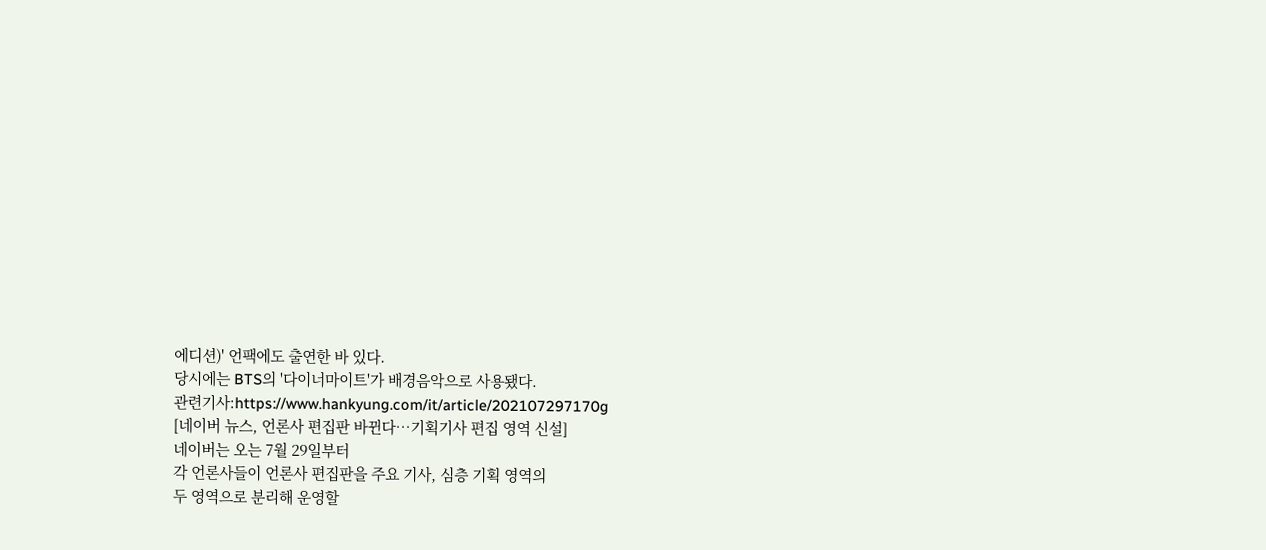에디션)' 언팩에도 출연한 바 있다.
당시에는 BTS의 '다이너마이트'가 배경음악으로 사용됐다.
관련기사:https://www.hankyung.com/it/article/202107297170g
[네이버 뉴스, 언론사 편집판 바뀐다…기획기사 편집 영역 신설]
네이버는 오는 7월 29일부터
각 언론사들이 언론사 편집판을 주요 기사, 심층 기획 영역의
두 영역으로 분리해 운영할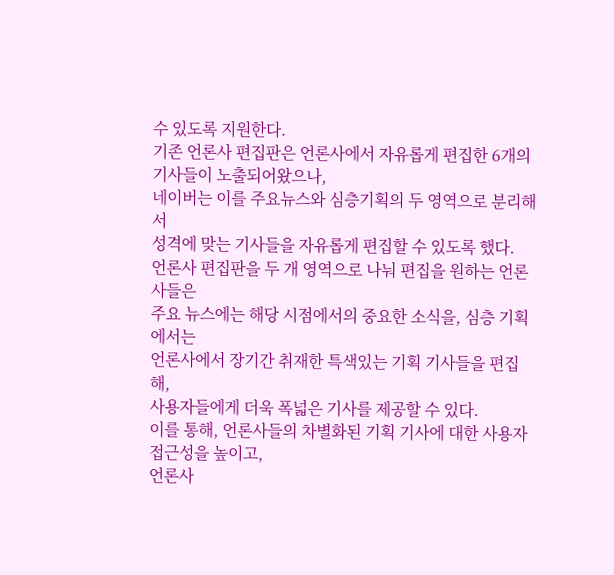수 있도록 지원한다.
기존 언론사 편집판은 언론사에서 자유롭게 편집한 6개의 기사들이 노출되어왔으나,
네이버는 이를 주요뉴스와 심층기획의 두 영역으로 분리해서
성격에 맞는 기사들을 자유롭게 편집할 수 있도록 했다.
언론사 편집판을 두 개 영역으로 나눠 편집을 원하는 언론사들은
주요 뉴스에는 해당 시점에서의 중요한 소식을, 심층 기획에서는
언론사에서 장기간 취재한 특색있는 기획 기사들을 편집해,
사용자들에게 더욱 폭넓은 기사를 제공할 수 있다.
이를 통해, 언론사들의 차별화된 기획 기사에 대한 사용자 접근성을 높이고,
언론사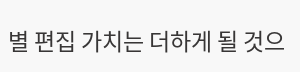별 편집 가치는 더하게 될 것으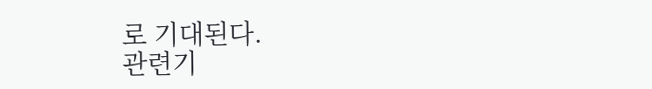로 기대된다.
관련기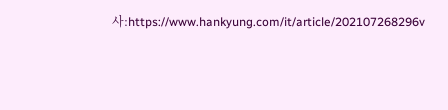사:https://www.hankyung.com/it/article/202107268296v